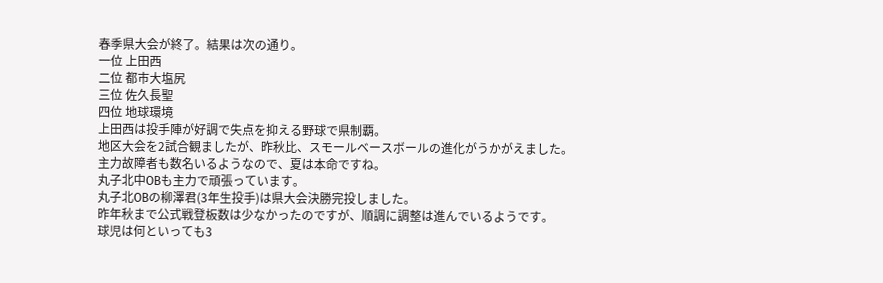春季県大会が終了。結果は次の通り。
一位 上田西
二位 都市大塩尻
三位 佐久長聖
四位 地球環境
上田西は投手陣が好調で失点を抑える野球で県制覇。
地区大会を2試合観ましたが、昨秋比、スモールベースボールの進化がうかがえました。
主力故障者も数名いるようなので、夏は本命ですね。
丸子北中OBも主力で頑張っています。
丸子北OBの柳澤君(3年生投手)は県大会決勝完投しました。
昨年秋まで公式戦登板数は少なかったのですが、順調に調整は進んでいるようです。
球児は何といっても3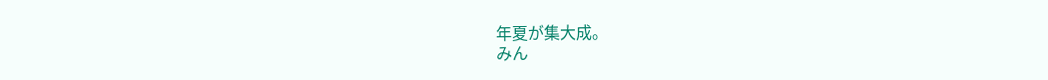年夏が集大成。
みん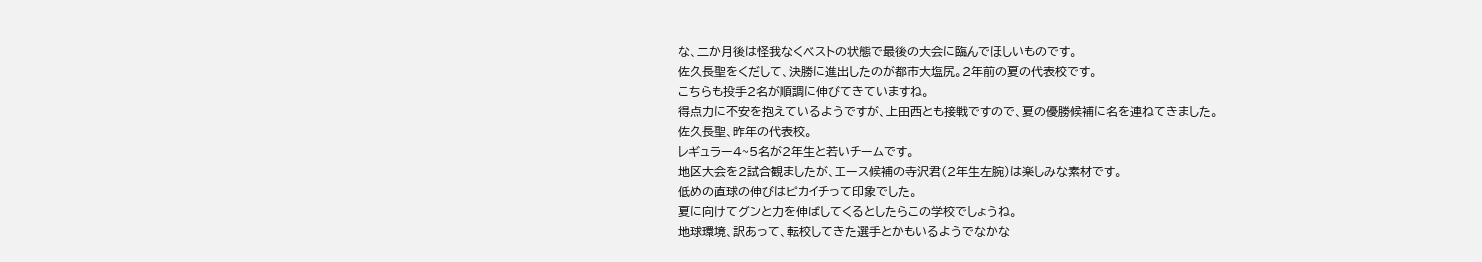な、二か月後は怪我なくベストの状態で最後の大会に臨んでほしいものです。
佐久長聖をくだして、決勝に進出したのが都市大塩尻。2年前の夏の代表校です。
こちらも投手2名が順調に伸びてきていますね。
得点力に不安を抱えているようですが、上田西とも接戦ですので、夏の優勝候補に名を連ねてきました。
佐久長聖、昨年の代表校。
レギュラー4~5名が2年生と若いチームです。
地区大会を2試合観ましたが、エース候補の寺沢君(2年生左腕)は楽しみな素材です。
低めの直球の伸びはピカイチって印象でした。
夏に向けてグンと力を伸ばしてくるとしたらこの学校でしょうね。
地球環境、訳あって、転校してきた選手とかもいるようでなかな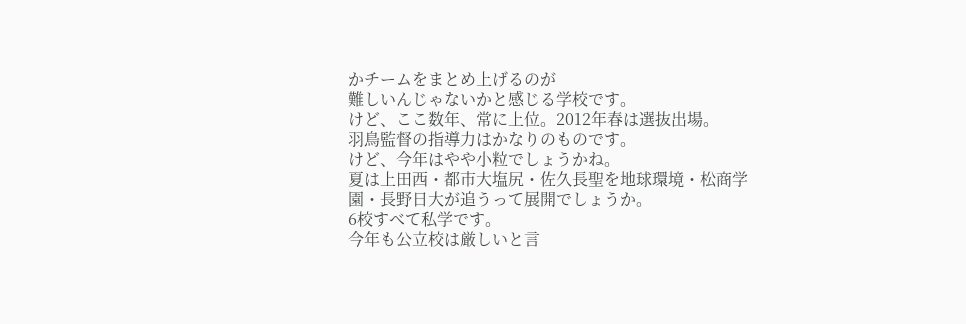かチームをまとめ上げるのが
難しいんじゃないかと感じる学校です。
けど、ここ数年、常に上位。2012年春は選抜出場。
羽鳥監督の指導力はかなりのものです。
けど、今年はやや小粒でしょうかね。
夏は上田西・都市大塩尻・佐久長聖を地球環境・松商学園・長野日大が追うって展開でしょうか。
6校すべて私学です。
今年も公立校は厳しいと言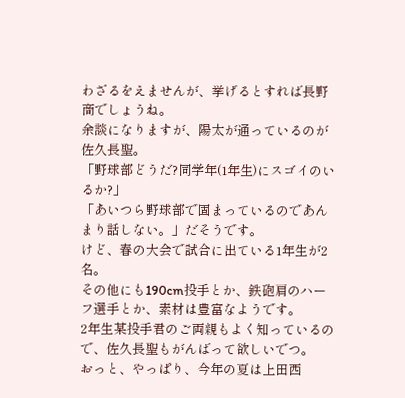わざるをえませんが、挙げるとすれば長野商でしょうね。
余談になりますが、陽太が通っているのが佐久長聖。
「野球部どうだ?同学年(1年生)にスゴイのいるか?」
「あいつら野球部で固まっているのであんまり話しない。」だそうです。
けど、春の大会で試合に出ている1年生が2名。
その他にも190cm投手とか、鉄砲肩のハーフ選手とか、素材は豊富なようです。
2年生某投手君のご両親もよく知っているので、佐久長聖もがんばって欲しいでつ。
おっと、やっぱり、今年の夏は上田西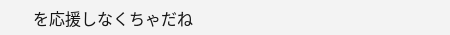を応援しなくちゃだね